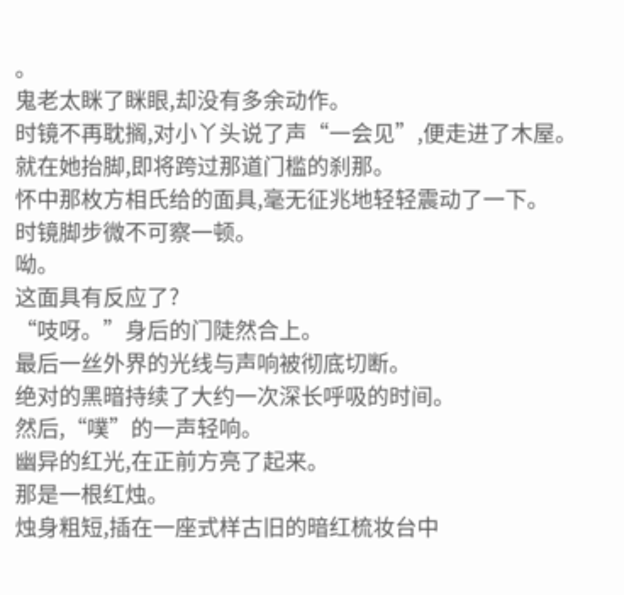。
鬼老太眯了眯眼,却没有多余动作。
时镜不再耽搁,对小丫头说了声“一会见”,便走进了木屋。
就在她抬脚,即将跨过那道门槛的刹那。
怀中那枚方相氏给的面具,毫无征兆地轻轻震动了一下。
时镜脚步微不可察一顿。
呦。
这面具有反应了?
“吱呀。”身后的门陡然合上。
最后一丝外界的光线与声响被彻底切断。
绝对的黑暗持续了大约一次深长呼吸的时间。
然后,“噗”的一声轻响。
幽异的红光,在正前方亮了起来。
那是一根红烛。
烛身粗短,插在一座式样古旧的暗红梳妆台中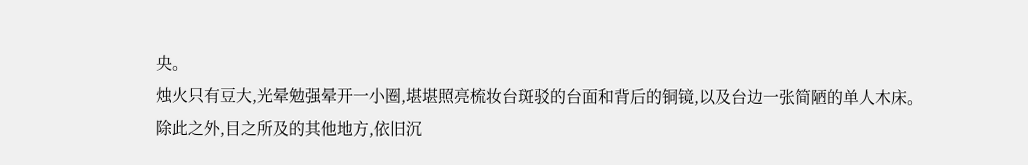央。
烛火只有豆大,光晕勉强晕开一小圈,堪堪照亮梳妆台斑驳的台面和背后的铜镜,以及台边一张简陋的单人木床。
除此之外,目之所及的其他地方,依旧沉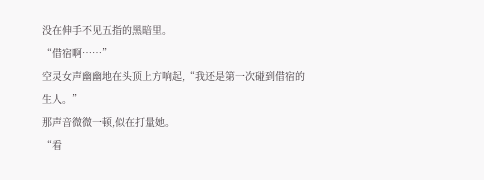没在伸手不见五指的黑暗里。
“借宿啊……”
空灵女声幽幽地在头顶上方响起,“我还是第一次碰到借宿的生人。”
那声音微微一顿,似在打量她。
“看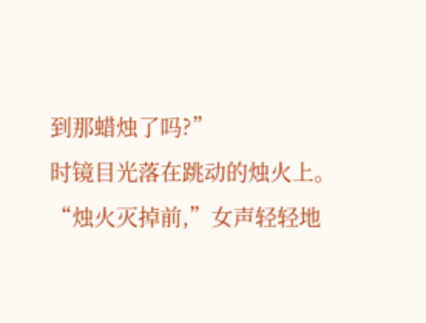到那蜡烛了吗?”
时镜目光落在跳动的烛火上。
“烛火灭掉前,”女声轻轻地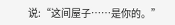说:“这间屋子……是你的。”